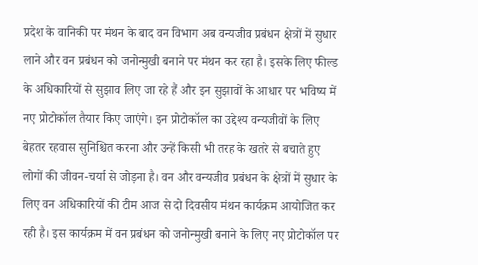प्रदेश के वानिकी पर मंथन के बाद वन विभाग अब वन्यजीव प्रबंधन क्षेत्रों में सुधार लाने और वन प्रबंधन को जनोन्मुखी बनाने पर मंथन कर रहा है। इसके लिए फील्ड के अधिकारियों से सुझाव लिए जा रहे हैं और इन सुझावों के आधार पर भविष्य में नए प्रोटोकॉल तैयार किए जाएंगे। इन प्रोटोकॉल का उद्देश्य वन्यजीवों के लिए बेहतर रहवास सुनिश्चित करना और उन्हें किसी भी तरह के खतरे से बचाते हुए लोगों की जीवन-चर्या से जोड़ना है। वन और वन्यजीव प्रबंधन के क्षेत्रों में सुधार के लिए वन अधिकारियों की टीम आज से दो दिवसीय मंथन कार्यक्रम आयोजित कर रही है। इस कार्यक्रम में वन प्रबंधन को जनोन्मुखी बनाने के लिए नए प्रोटोकॉल पर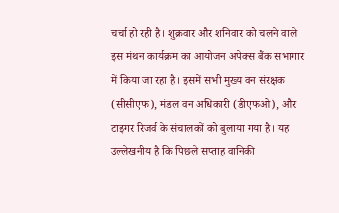चर्चा हो रही है। शुक्रवार और शनिवार को चलने वाले इस मंथन कार्यक्रम का आयोजन अपेक्स बैंक सभागार में किया जा रहा है। इसमें सभी मुख्य वन संरक्षक (सीसीएफ), मंडल वन अधिकारी (डीएफओ), और टाइगर रिजर्व के संचालकों को बुलाया गया है। यह उल्लेखनीय है कि पिछले सप्ताह वानिकी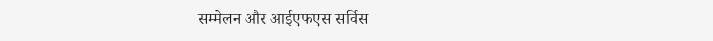सम्मेलन और आईएफएस सर्विस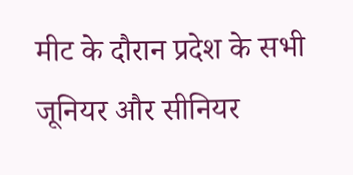मीट के दौरान प्रदेश के सभी जूनियर और सीनियर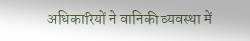अधिकारियों ने वानिकी व्यवस्था में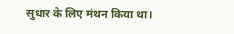सुधार के लिए मंथन किया था।